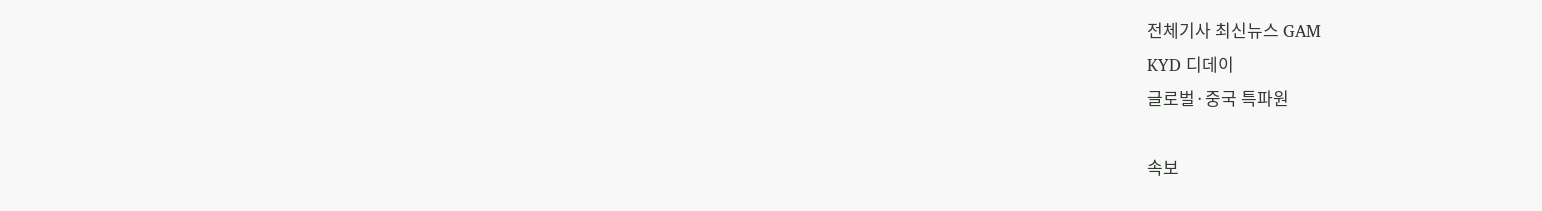전체기사 최신뉴스 GAM
KYD 디데이
글로벌·중국 특파원

속보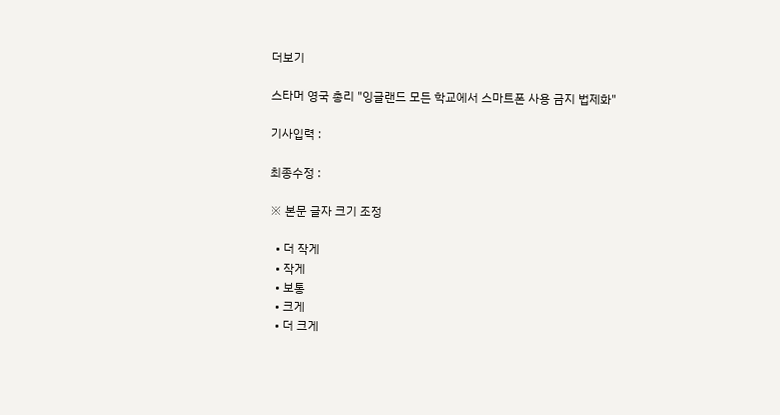더보기

스타머 영국 총리 "잉글랜드 모든 학교에서 스마트폰 사용 금지 법제화"

기사입력 :

최종수정 :

※ 본문 글자 크기 조정

  • 더 작게
  • 작게
  • 보통
  • 크게
  • 더 크게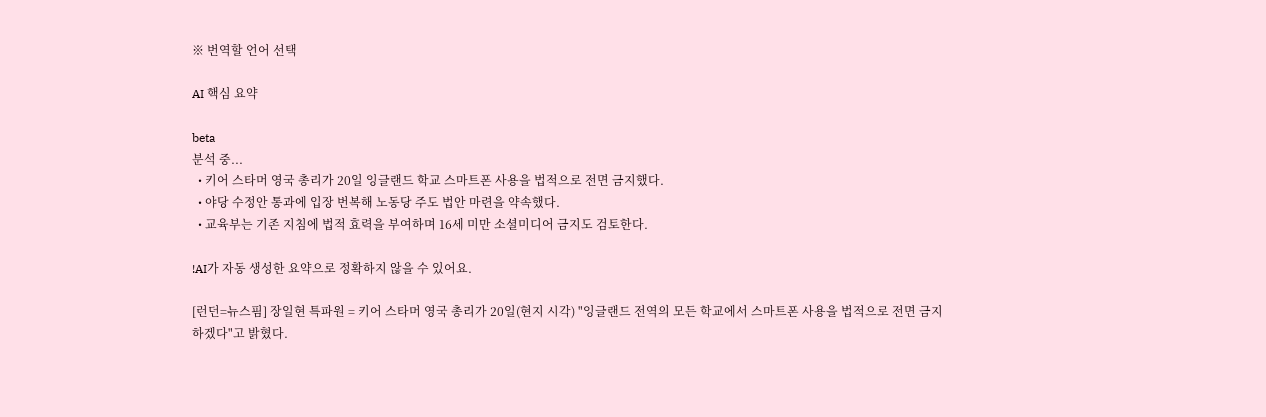※ 번역할 언어 선택

AI 핵심 요약

beta
분석 중...
  • 키어 스타머 영국 총리가 20일 잉글랜드 학교 스마트폰 사용을 법적으로 전면 금지했다.
  • 야당 수정안 통과에 입장 번복해 노동당 주도 법안 마련을 약속했다.
  • 교육부는 기존 지침에 법적 효력을 부여하며 16세 미만 소셜미디어 금지도 검토한다.

!AI가 자동 생성한 요약으로 정확하지 않을 수 있어요.

[런던=뉴스핌] 장일현 특파원 = 키어 스타머 영국 총리가 20일(현지 시각) "잉글랜드 전역의 모든 학교에서 스마트폰 사용을 법적으로 전면 금지하겠다"고 밝혔다.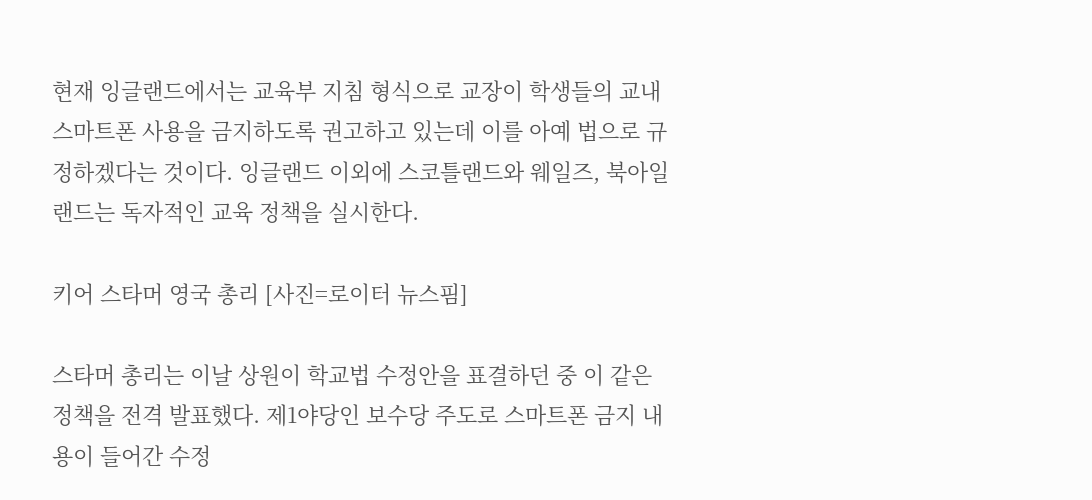현재 잉글랜드에서는 교육부 지침 형식으로 교장이 학생들의 교내 스마트폰 사용을 금지하도록 권고하고 있는데 이를 아예 법으로 규정하겠다는 것이다. 잉글랜드 이외에 스코틀랜드와 웨일즈, 북아일랜드는 독자적인 교육 정책을 실시한다.

키어 스타머 영국 총리 [사진=로이터 뉴스핌]

스타머 총리는 이날 상원이 학교법 수정안을 표결하던 중 이 같은 정책을 전격 발표했다. 제1야당인 보수당 주도로 스마트폰 금지 내용이 들어간 수정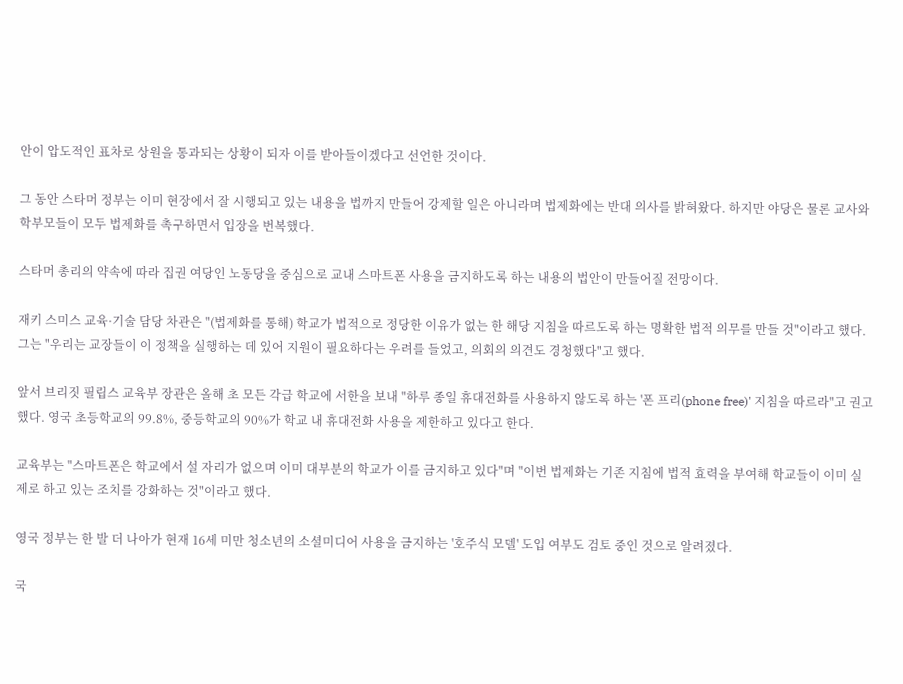안이 압도적인 표차로 상원을 통과되는 상황이 되자 이를 받아들이겠다고 선언한 것이다.

그 동안 스타머 정부는 이미 현장에서 잘 시행되고 있는 내용을 법까지 만들어 강제할 일은 아니라며 법제화에는 반대 의사를 밝혀왔다. 하지만 야당은 물론 교사와 학부모들이 모두 법제화를 촉구하면서 입장을 번복했다.

스타머 총리의 약속에 따라 집권 여당인 노동당을 중심으로 교내 스마트폰 사용을 금지하도록 하는 내용의 법안이 만들어질 전망이다.

재키 스미스 교육·기술 담당 차관은 "(법제화를 통해) 학교가 법적으로 정당한 이유가 없는 한 해당 지침을 따르도록 하는 명확한 법적 의무를 만들 것"이라고 했다. 그는 "우리는 교장들이 이 정책을 실행하는 데 있어 지원이 필요하다는 우려를 들었고, 의회의 의견도 경청했다"고 했다.

앞서 브리짓 필립스 교육부 장관은 올해 초 모든 각급 학교에 서한을 보내 "하루 종일 휴대전화를 사용하지 않도록 하는 '폰 프리(phone free)' 지침을 따르라"고 권고했다. 영국 초등학교의 99.8%, 중등학교의 90%가 학교 내 휴대전화 사용을 제한하고 있다고 한다.

교육부는 "스마트폰은 학교에서 설 자리가 없으며 이미 대부분의 학교가 이를 금지하고 있다"며 "이번 법제화는 기존 지침에 법적 효력을 부여해 학교들이 이미 실제로 하고 있는 조치를 강화하는 것"이라고 했다.

영국 정부는 한 발 더 나아가 현재 16세 미만 청소년의 소셜미디어 사용을 금지하는 '호주식 모델' 도입 여부도 검토 중인 것으로 알려졌다.

국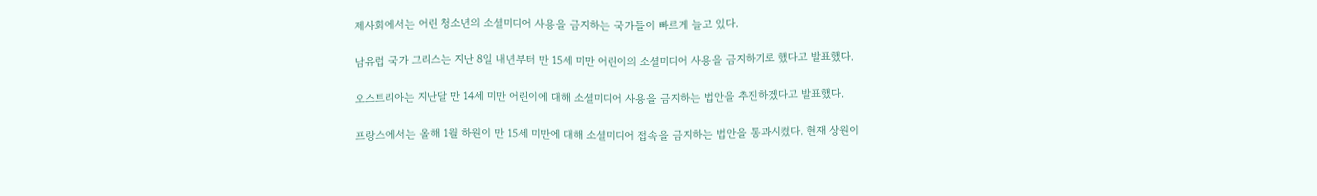제사회에서는 어린 청소년의 소셜미디어 사용을 금지하는 국가들이 빠르게 늘고 있다.

남유럽 국가 그리스는 지난 8일 내년부터 만 15세 미만 어린이의 소셜미디어 사용을 금지하기로 했다고 발표했다.

오스트리아는 지난달 만 14세 미만 어린이에 대해 소셜미디어 사용을 금지하는 법안을 추진하겠다고 발표했다.

프랑스에서는 올해 1월 하원이 만 15세 미만에 대해 소셜미디어 접속을 금지하는 법안을 통과시켰다. 현재 상원이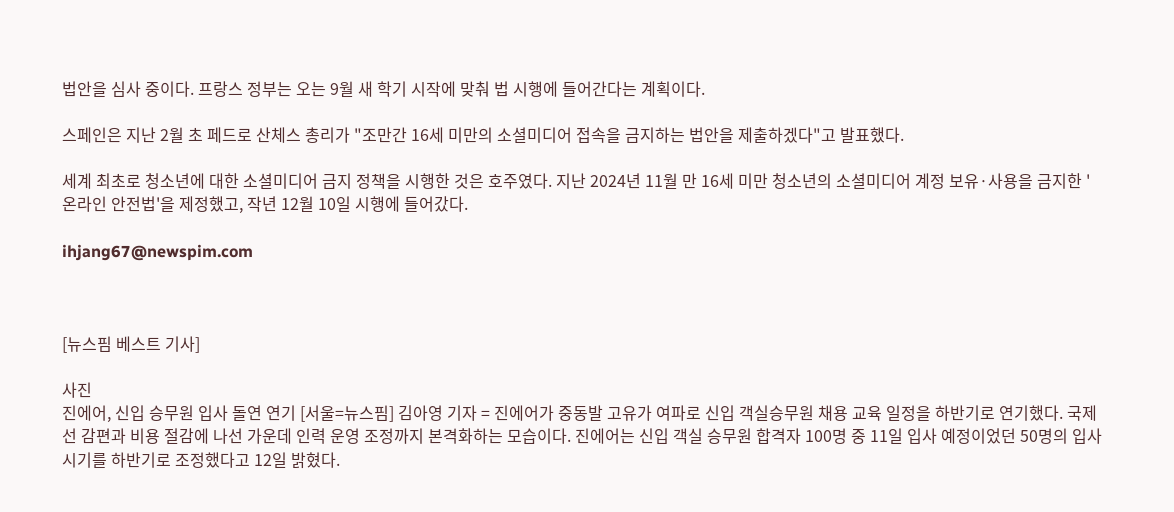법안을 심사 중이다. 프랑스 정부는 오는 9월 새 학기 시작에 맞춰 법 시행에 들어간다는 계획이다.

스페인은 지난 2월 초 페드로 산체스 총리가 "조만간 16세 미만의 소셜미디어 접속을 금지하는 법안을 제출하겠다"고 발표했다.

세계 최초로 청소년에 대한 소셜미디어 금지 정책을 시행한 것은 호주였다. 지난 2024년 11월 만 16세 미만 청소년의 소셜미디어 계정 보유·사용을 금지한 '온라인 안전법'을 제정했고, 작년 12월 10일 시행에 들어갔다.

ihjang67@newspim.com



[뉴스핌 베스트 기사]

사진
진에어, 신입 승무원 입사 돌연 연기 [서울=뉴스핌] 김아영 기자 = 진에어가 중동발 고유가 여파로 신입 객실승무원 채용 교육 일정을 하반기로 연기했다. 국제선 감편과 비용 절감에 나선 가운데 인력 운영 조정까지 본격화하는 모습이다. 진에어는 신입 객실 승무원 합격자 100명 중 11일 입사 예정이었던 50명의 입사 시기를 하반기로 조정했다고 12일 밝혔다.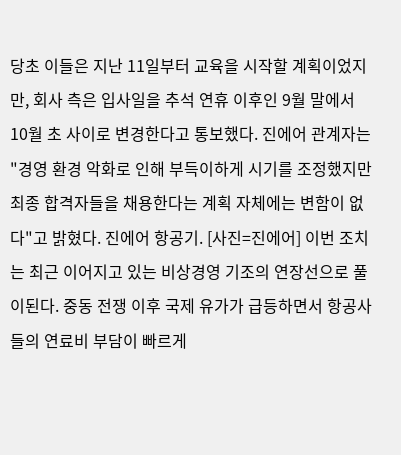당초 이들은 지난 11일부터 교육을 시작할 계획이었지만, 회사 측은 입사일을 추석 연휴 이후인 9월 말에서 10월 초 사이로 변경한다고 통보했다. 진에어 관계자는 "경영 환경 악화로 인해 부득이하게 시기를 조정했지만 최종 합격자들을 채용한다는 계획 자체에는 변함이 없다"고 밝혔다. 진에어 항공기. [사진=진에어] 이번 조치는 최근 이어지고 있는 비상경영 기조의 연장선으로 풀이된다. 중동 전쟁 이후 국제 유가가 급등하면서 항공사들의 연료비 부담이 빠르게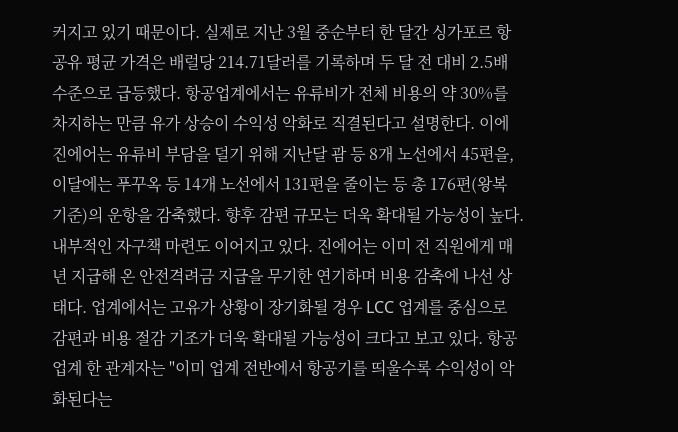커지고 있기 때문이다. 실제로 지난 3월 중순부터 한 달간 싱가포르 항공유 평균 가격은 배럴당 214.71달러를 기록하며 두 달 전 대비 2.5배 수준으로 급등했다. 항공업계에서는 유류비가 전체 비용의 약 30%를 차지하는 만큼 유가 상승이 수익성 악화로 직결된다고 설명한다. 이에 진에어는 유류비 부담을 덜기 위해 지난달 괌 등 8개 노선에서 45편을, 이달에는 푸꾸옥 등 14개 노선에서 131편을 줄이는 등 총 176편(왕복 기준)의 운항을 감축했다. 향후 감편 규모는 더욱 확대될 가능성이 높다. 내부적인 자구책 마련도 이어지고 있다. 진에어는 이미 전 직원에게 매년 지급해 온 안전격려금 지급을 무기한 연기하며 비용 감축에 나선 상태다. 업계에서는 고유가 상황이 장기화될 경우 LCC 업계를 중심으로 감편과 비용 절감 기조가 더욱 확대될 가능성이 크다고 보고 있다. 항공업계 한 관계자는 "이미 업계 전반에서 항공기를 띄울수록 수익성이 악화된다는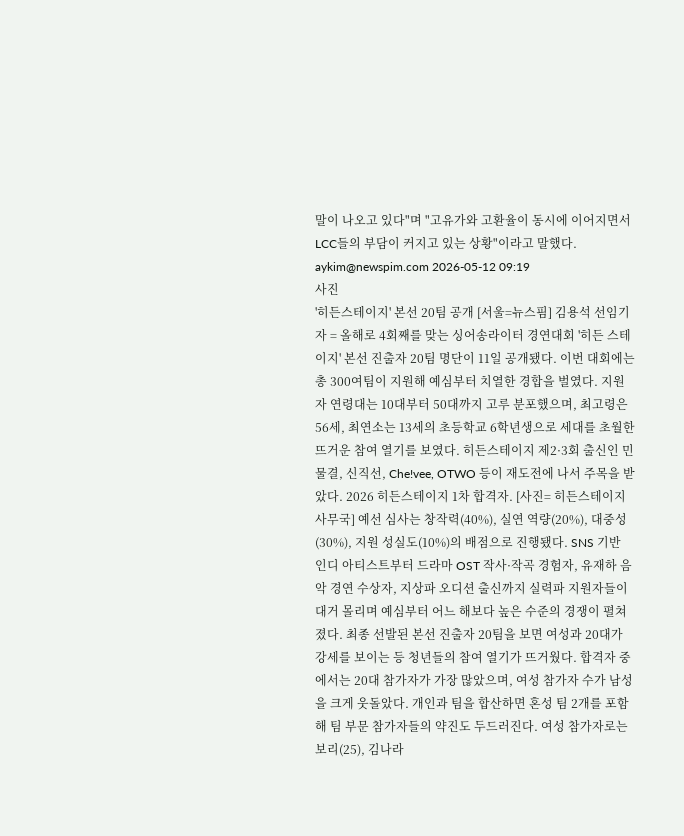말이 나오고 있다"며 "고유가와 고환율이 동시에 이어지면서 LCC들의 부담이 커지고 있는 상황"이라고 말했다. aykim@newspim.com 2026-05-12 09:19
사진
'히든스테이지' 본선 20팀 공개 [서울=뉴스핌] 김용석 선임기자 = 올해로 4회째를 맞는 싱어송라이터 경연대회 '히든 스테이지' 본선 진출자 20팀 명단이 11일 공개됐다. 이번 대회에는 총 300여팀이 지원해 예심부터 치열한 경합을 벌였다. 지원자 연령대는 10대부터 50대까지 고루 분포했으며, 최고령은 56세, 최연소는 13세의 초등학교 6학년생으로 세대를 초월한 뜨거운 참여 열기를 보였다. 히든스테이지 제2·3회 출신인 민물결, 신직선, Che!vee, OTWO 등이 재도전에 나서 주목을 받았다. 2026 히든스테이지 1차 합격자. [사진= 히든스테이지 사무국] 예선 심사는 창작력(40%), 실연 역량(20%), 대중성(30%), 지원 성실도(10%)의 배점으로 진행됐다. SNS 기반 인디 아티스트부터 드라마 OST 작사·작곡 경험자, 유재하 음악 경연 수상자, 지상파 오디션 출신까지 실력파 지원자들이 대거 몰리며 예심부터 어느 해보다 높은 수준의 경쟁이 펼쳐졌다. 최종 선발된 본선 진출자 20팀을 보면 여성과 20대가 강세를 보이는 등 청년들의 참여 열기가 뜨거웠다. 합격자 중에서는 20대 참가자가 가장 많았으며, 여성 참가자 수가 남성을 크게 웃돌았다. 개인과 팀을 합산하면 혼성 팀 2개를 포함해 팀 부문 참가자들의 약진도 두드러진다. 여성 참가자로는 보리(25), 김나라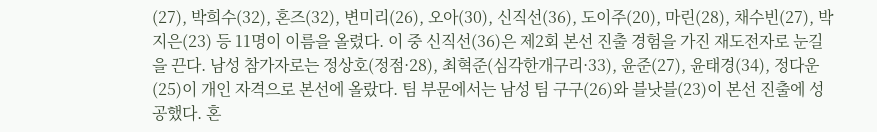(27), 박희수(32), 혼즈(32), 변미리(26), 오아(30), 신직선(36), 도이주(20), 마린(28), 채수빈(27), 박지은(23) 등 11명이 이름을 올렸다. 이 중 신직선(36)은 제2회 본선 진출 경험을 가진 재도전자로 눈길을 끈다. 남성 참가자로는 정상호(정점·28), 최혁준(심각한개구리·33), 윤준(27), 윤태경(34), 정다운(25)이 개인 자격으로 본선에 올랐다. 팀 부문에서는 남성 팀 구구(26)와 블낫블(23)이 본선 진출에 성공했다. 혼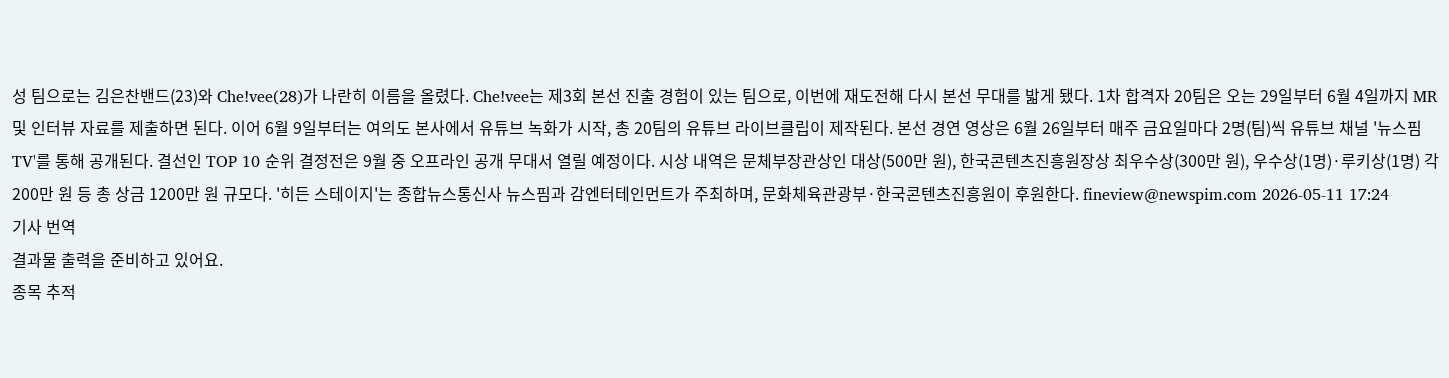성 팀으로는 김은찬밴드(23)와 Che!vee(28)가 나란히 이름을 올렸다. Che!vee는 제3회 본선 진출 경험이 있는 팀으로, 이번에 재도전해 다시 본선 무대를 밟게 됐다. 1차 합격자 20팀은 오는 29일부터 6월 4일까지 MR 및 인터뷰 자료를 제출하면 된다. 이어 6월 9일부터는 여의도 본사에서 유튜브 녹화가 시작, 총 20팀의 유튜브 라이브클립이 제작된다. 본선 경연 영상은 6월 26일부터 매주 금요일마다 2명(팀)씩 유튜브 채널 '뉴스핌TV'를 통해 공개된다. 결선인 TOP 10 순위 결정전은 9월 중 오프라인 공개 무대서 열릴 예정이다. 시상 내역은 문체부장관상인 대상(500만 원), 한국콘텐츠진흥원장상 최우수상(300만 원), 우수상(1명)·루키상(1명) 각 200만 원 등 총 상금 1200만 원 규모다. '히든 스테이지'는 종합뉴스통신사 뉴스핌과 감엔터테인먼트가 주최하며, 문화체육관광부·한국콘텐츠진흥원이 후원한다. fineview@newspim.com 2026-05-11 17:24
기사 번역
결과물 출력을 준비하고 있어요.
종목 추적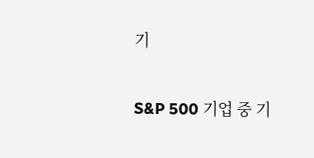기

S&P 500 기업 중 기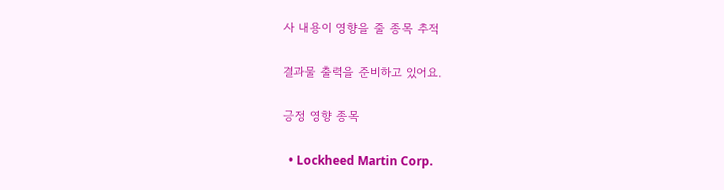사 내용이 영향을 줄 종목 추적

결과물 출력을 준비하고 있어요.

긍정 영향 종목

  • Lockheed Martin Corp.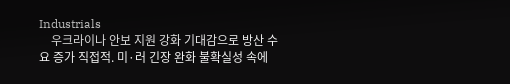Industrials
    우크라이나 안보 지원 강화 기대감으로 방산 수요 증가 직접적. 미·러 긴장 완화 불확실성 속에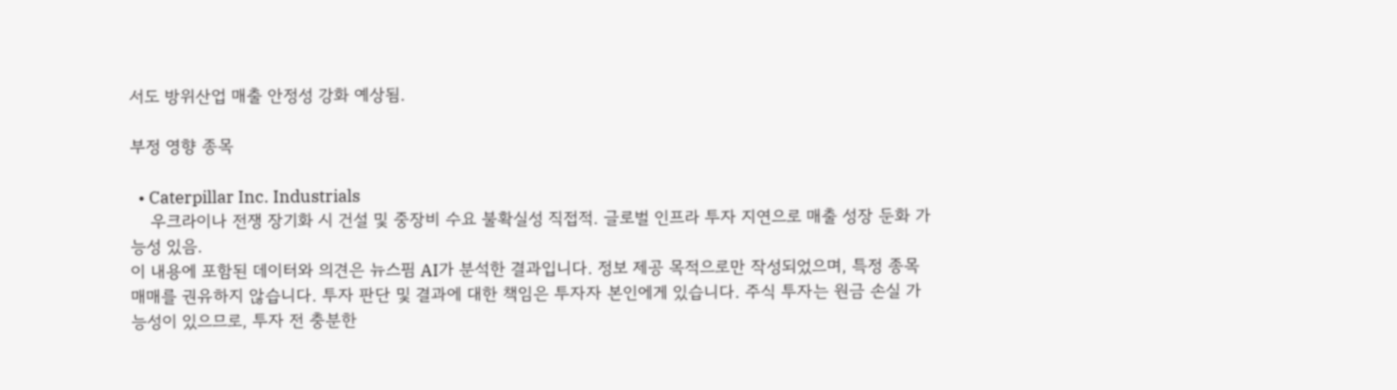서도 방위산업 매출 안정성 강화 예상됨.

부정 영향 종목

  • Caterpillar Inc. Industrials
    우크라이나 전쟁 장기화 시 건설 및 중장비 수요 불확실성 직접적. 글로벌 인프라 투자 지연으로 매출 성장 둔화 가능성 있음.
이 내용에 포함된 데이터와 의견은 뉴스핌 AI가 분석한 결과입니다. 정보 제공 목적으로만 작성되었으며, 특정 종목 매매를 권유하지 않습니다. 투자 판단 및 결과에 대한 책임은 투자자 본인에게 있습니다. 주식 투자는 원금 손실 가능성이 있으므로, 투자 전 충분한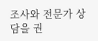조사와 전문가 상담을 권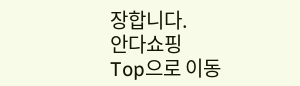장합니다.
안다쇼핑
Top으로 이동